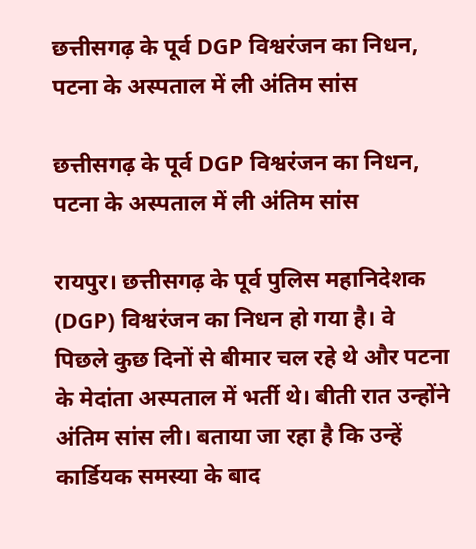छत्तीसगढ़ के पूर्व DGP विश्वरंजन का निधन, पटना के अस्पताल में ली अंतिम सांस

छत्तीसगढ़ के पूर्व DGP विश्वरंजन का निधन, पटना के अस्पताल में ली अंतिम सांस

रायपुर। छत्तीसगढ़ के पूर्व पुलिस महानिदेशक (DGP) विश्वरंजन का निधन हो गया है। वे पिछले कुछ दिनों से बीमार चल रहे थे और पटना के मेदांता अस्पताल में भर्ती थे। बीती रात उन्होंने अंतिम सांस ली। बताया जा रहा है कि उन्हें कार्डियक समस्या के बाद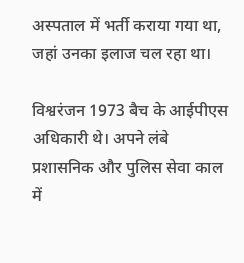अस्पताल में भर्ती कराया गया था, जहां उनका इलाज चल रहा था।

विश्वरंजन 1973 बैच के आईपीएस अधिकारी थे। अपने लंबे प्रशासनिक और पुलिस सेवा काल में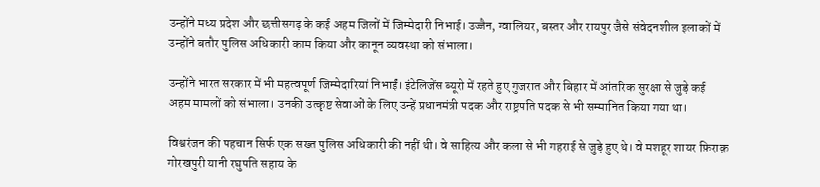उन्होंने मध्य प्रदेश और छत्तीसगढ़ के कई अहम जिलों में जिम्मेदारी निभाई। उज्जैन, ग्वालियर, बस्तर और रायपुर जैसे संवेदनशील इलाकों में उन्होंने बतौर पुलिस अधिकारी काम किया और कानून व्यवस्था को संभाला।

उन्होंने भारत सरकार में भी महत्वपूर्ण जिम्मेदारियां निभाईं। इंटेलिजेंस ब्यूरो में रहते हुए गुजरात और बिहार में आंतरिक सुरक्षा से जुड़े कई अहम मामलों को संभाला। उनकी उत्कृष्ट सेवाओं के लिए उन्हें प्रधानमंत्री पदक और राष्ट्रपति पदक से भी सम्मानित किया गया था।

विश्वरंजन की पहचान सिर्फ एक सख्त पुलिस अधिकारी की नहीं थी। वे साहित्य और कला से भी गहराई से जुड़े हुए थे। वे मशहूर शायर फ़िराक़ गोरखपुरी यानी रघुपति सहाय के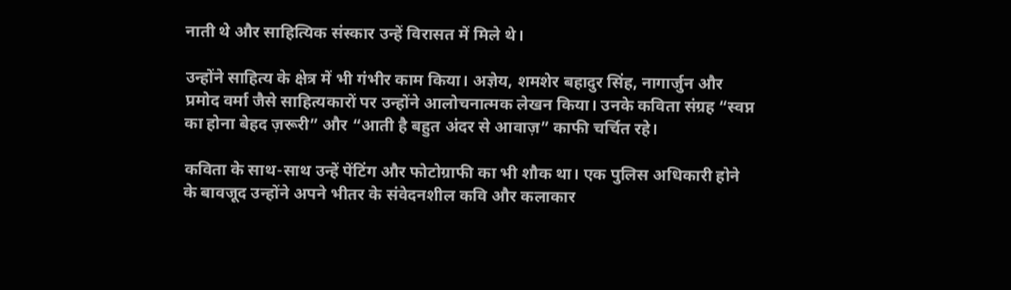नाती थे और साहित्यिक संस्कार उन्हें विरासत में मिले थे।

उन्होंने साहित्य के क्षेत्र में भी गंभीर काम किया। अज्ञेय, शमशेर बहादुर सिंह, नागार्जुन और प्रमोद वर्मा जैसे साहित्यकारों पर उन्होंने आलोचनात्मक लेखन किया। उनके कविता संग्रह “स्वप्न का होना बेहद ज़रूरी” और “आती है बहुत अंदर से आवाज़” काफी चर्चित रहे।

कविता के साथ-साथ उन्हें पेंटिंग और फोटोग्राफी का भी शौक था। एक पुलिस अधिकारी होने के बावजूद उन्होंने अपने भीतर के संवेदनशील कवि और कलाकार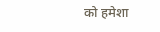को हमेशा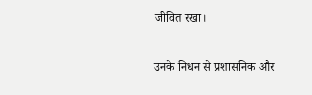जीवित रखा।

उनके निधन से प्रशासनिक और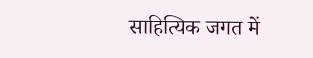साहित्यिक जगत में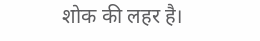शोक की लहर है।